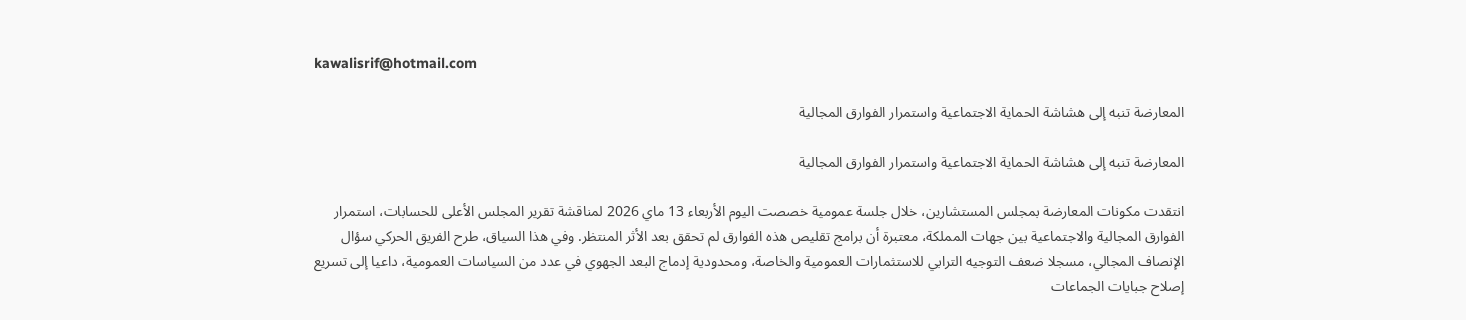kawalisrif@hotmail.com

المعارضة تنبه إلى هشاشة الحماية الاجتماعية واستمرار الفوارق المجالية

المعارضة تنبه إلى هشاشة الحماية الاجتماعية واستمرار الفوارق المجالية

انتقدت مكونات المعارضة بمجلس المستشارين، خلال جلسة عمومية خصصت اليوم الأربعاء 13 ماي 2026 لمناقشة تقرير المجلس الأعلى للحسابات، استمرار الفوارق المجالية والاجتماعية بين جهات المملكة، معتبرة أن برامج تقليص هذه الفوارق لم تحقق بعد الأثر المنتظر. وفي هذا السياق، طرح الفريق الحركي سؤال الإنصاف المجالي، مسجلا ضعف التوجيه الترابي للاستثمارات العمومية والخاصة، ومحدودية إدماج البعد الجهوي في عدد من السياسات العمومية، داعيا إلى تسريع إصلاح جبايات الجماعات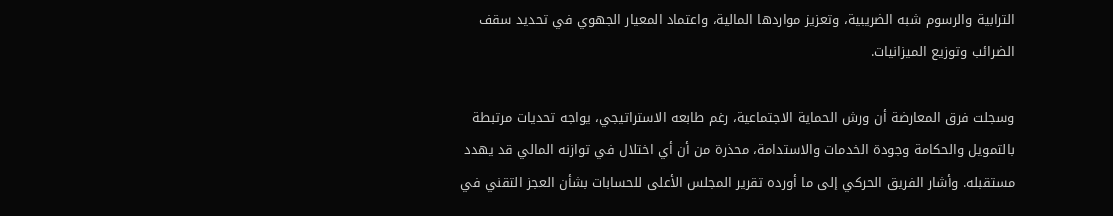الترابية والرسوم شبه الضريبية، وتعزيز مواردها المالية، واعتماد المعيار الجهوي في تحديد سقف الضرائب وتوزيع الميزانيات.

وسجلت فرق المعارضة أن ورش الحماية الاجتماعية، رغم طابعه الاستراتيجي، يواجه تحديات مرتبطة بالتمويل والحكامة وجودة الخدمات والاستدامة، محذرة من أن أي اختلال في توازنه المالي قد يهدد مستقبله. وأشار الفريق الحركي إلى ما أورده تقرير المجلس الأعلى للحسابات بشأن العجز التقني في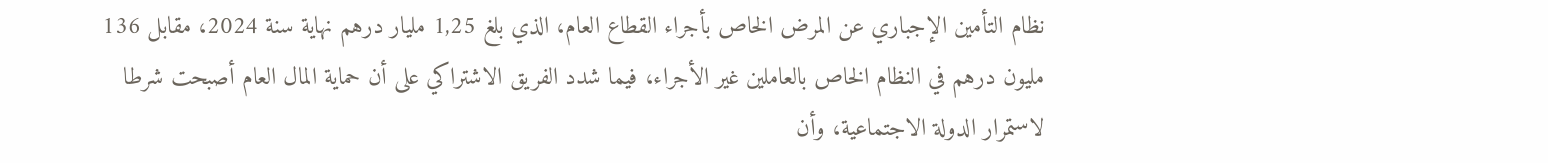نظام التأمين الإجباري عن المرض الخاص بأجراء القطاع العام، الذي بلغ 1,25 مليار درهم نهاية سنة 2024، مقابل 136 مليون درهم في النظام الخاص بالعاملين غير الأجراء، فيما شدد الفريق الاشتراكي على أن حماية المال العام أصبحت شرطا لاستمرار الدولة الاجتماعية، وأن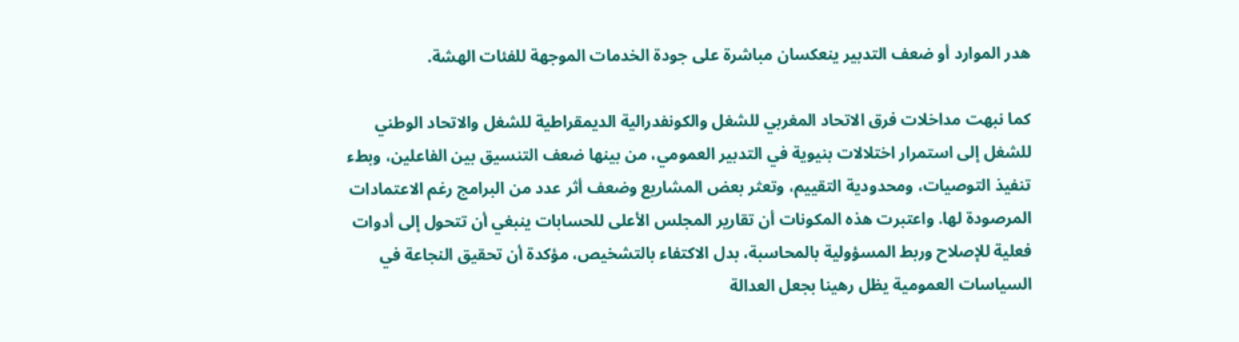هدر الموارد أو ضعف التدبير ينعكسان مباشرة على جودة الخدمات الموجهة للفئات الهشة.

كما نبهت مداخلات فرق الاتحاد المغربي للشغل والكونفدرالية الديمقراطية للشغل والاتحاد الوطني للشغل إلى استمرار اختلالات بنيوية في التدبير العمومي، من بينها ضعف التنسيق بين الفاعلين، وبطء تنفيذ التوصيات، ومحدودية التقييم، وتعثر بعض المشاريع وضعف أثر عدد من البرامج رغم الاعتمادات المرصودة لها. واعتبرت هذه المكونات أن تقارير المجلس الأعلى للحسابات ينبغي أن تتحول إلى أدوات فعلية للإصلاح وربط المسؤولية بالمحاسبة، بدل الاكتفاء بالتشخيص، مؤكدة أن تحقيق النجاعة في السياسات العمومية يظل رهينا بجعل العدالة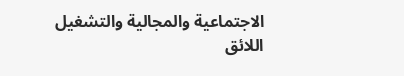الاجتماعية والمجالية والتشغيل اللائق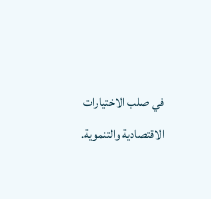في صلب الاختيارات الاقتصادية والتنموية.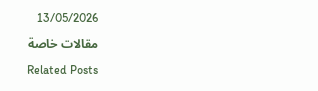13/05/2026

مقالات خاصة

Related Posts